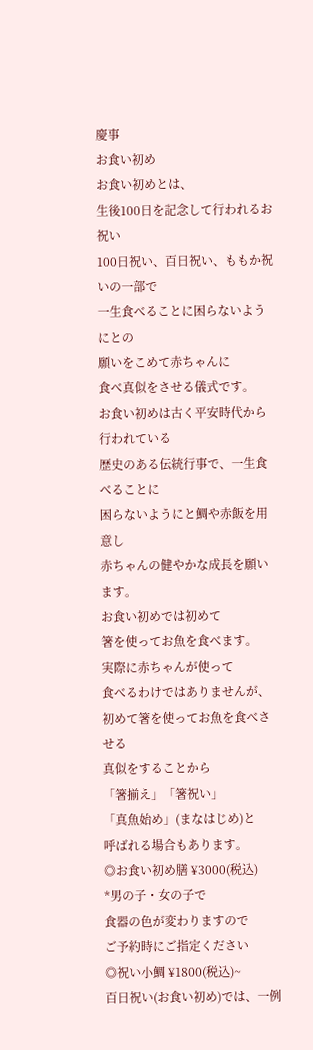慶事
お食い初め
お食い初めとは、
生後100日を記念して行われるお祝い
100日祝い、百日祝い、ももか祝いの一部で
一生食べることに困らないようにとの
願いをこめて赤ちゃんに
食べ真似をさせる儀式です。
お食い初めは古く平安時代から行われている
歴史のある伝統行事で、一生食べることに
困らないようにと鯛や赤飯を用意し
赤ちゃんの健やかな成長を願います。
お食い初めでは初めて
箸を使ってお魚を食べます。
実際に赤ちゃんが使って
食べるわけではありませんが、
初めて箸を使ってお魚を食べさせる
真似をすることから
「箸揃え」「箸祝い」
「真魚始め」(まなはじめ)と
呼ばれる場合もあります。
◎お食い初め膳 ¥3000(税込)
*男の子・女の子で
食器の色が変わりますので
ご予約時にご指定ください
◎祝い小鯛 ¥1800(税込)~
百日祝い(お食い初め)では、一例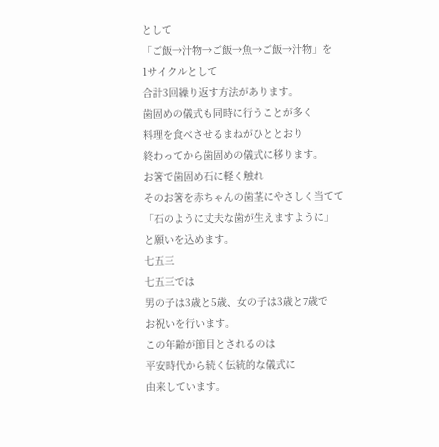として
「ご飯→汁物→ご飯→魚→ご飯→汁物」を
1サイクルとして
合計3回繰り返す方法があります。
歯固めの儀式も同時に行うことが多く
料理を食べさせるまねがひととおり
終わってから歯固めの儀式に移ります。
お箸で歯固め石に軽く触れ
そのお箸を赤ちゃんの歯茎にやさしく当てて
「石のように丈夫な歯が生えますように」
と願いを込めます。
七五三
七五三では
男の子は3歳と5歳、女の子は3歳と7歳で
お祝いを行います。
この年齢が節目とされるのは
平安時代から続く伝統的な儀式に
由来しています。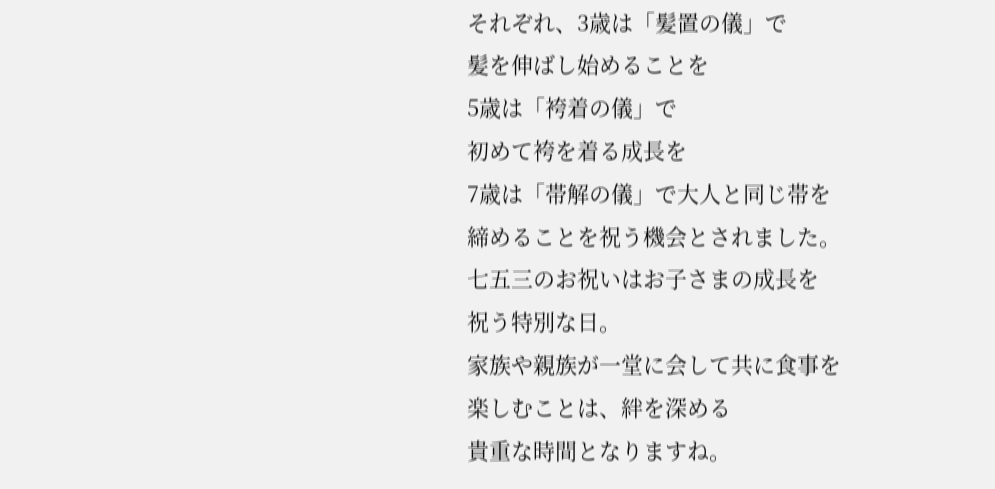それぞれ、3歳は「髪置の儀」で
髪を伸ばし始めることを
5歳は「袴着の儀」で
初めて袴を着る成長を
7歳は「帯解の儀」で大人と同じ帯を
締めることを祝う機会とされました。
七五三のお祝いはお子さまの成長を
祝う特別な日。
家族や親族が一堂に会して共に食事を
楽しむことは、絆を深める
貴重な時間となりますね。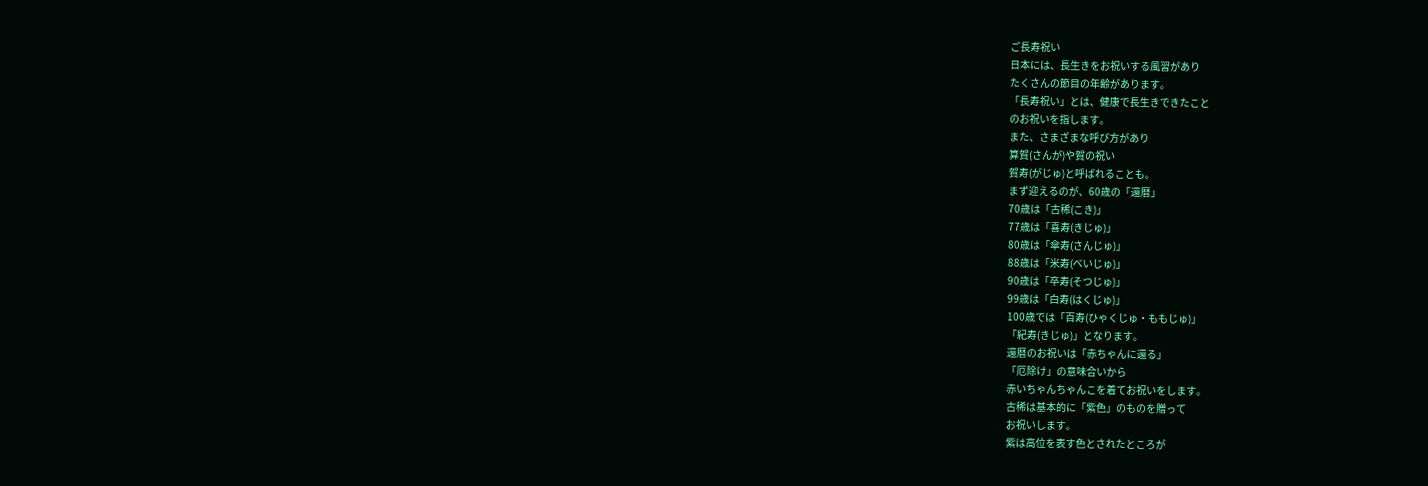ご長寿祝い
日本には、長生きをお祝いする風習があり
たくさんの節目の年齢があります。
「長寿祝い」とは、健康で長生きできたこと
のお祝いを指します。
また、さまざまな呼び方があり
算賀(さんが)や賀の祝い
賀寿(がじゅ)と呼ばれることも。
まず迎えるのが、60歳の「還暦」
70歳は「古稀(こき)」
77歳は「喜寿(きじゅ)」
80歳は「傘寿(さんじゅ)」
88歳は「米寿(べいじゅ)」
90歳は「卒寿(そつじゅ)」
99歳は「白寿(はくじゅ)」
100歳では「百寿(ひゃくじゅ・ももじゅ)」
「紀寿(きじゅ)」となります。
還暦のお祝いは「赤ちゃんに還る」
「厄除け」の意味合いから
赤いちゃんちゃんこを着てお祝いをします。
古稀は基本的に「紫色」のものを贈って
お祝いします。
紫は高位を表す色とされたところが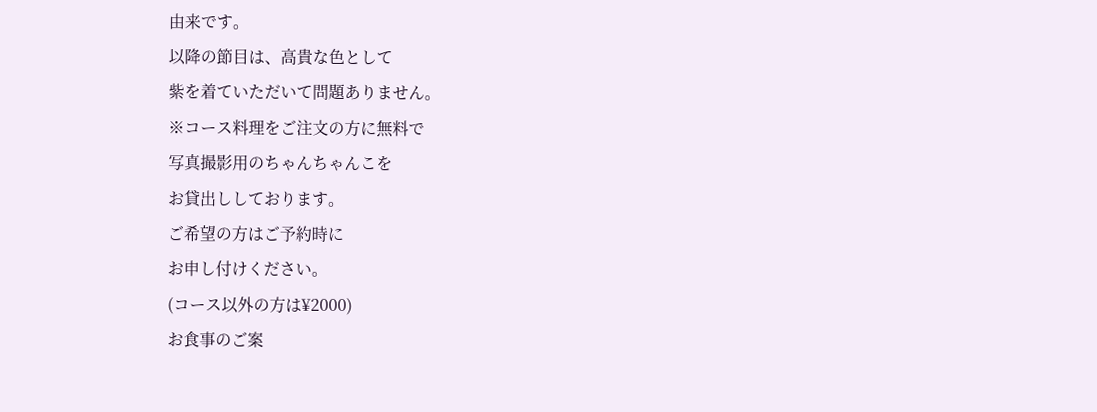由来です。
以降の節目は、高貴な色として
紫を着ていただいて問題ありません。
※コース料理をご注文の方に無料で
写真撮影用のちゃんちゃんこを
お貸出ししております。
ご希望の方はご予約時に
お申し付けください。
(コース以外の方は¥2000)
お食事のご案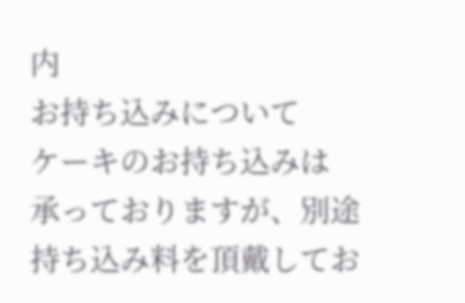内
お持ち込みについて
ケーキのお持ち込みは
承っておりますが、別途
持ち込み料を頂戴してお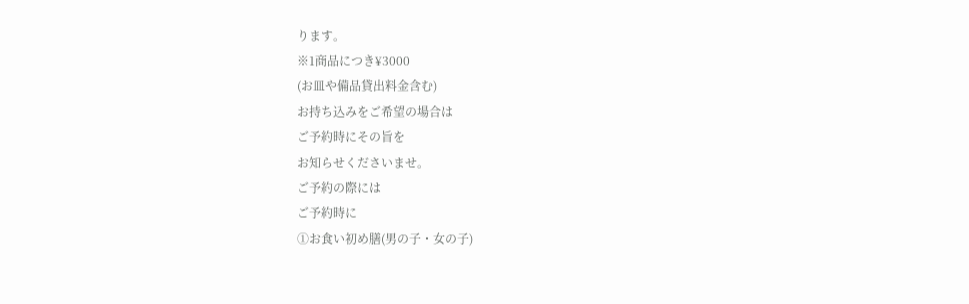ります。
※1商品につき¥3000
(お皿や備品貸出料金含む)
お持ち込みをご希望の場合は
ご予約時にその旨を
お知らせくださいませ。
ご予約の際には
ご予約時に
①お食い初め膳(男の子・女の子)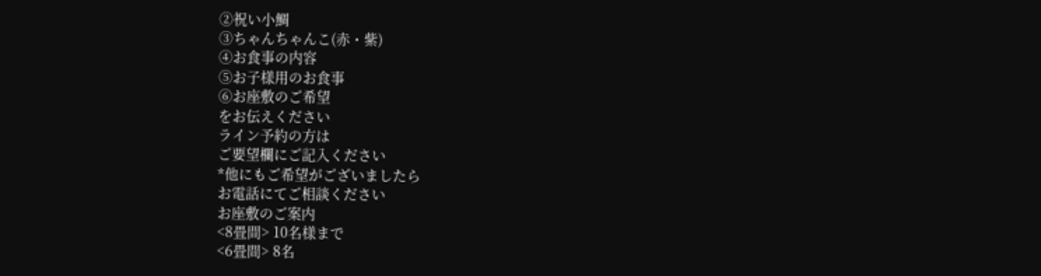②祝い小鯛
③ちゃんちゃんこ(赤・紫)
④お食事の内容
⑤お子様用のお食事
⑥お座敷のご希望
をお伝えください
ライン予約の方は
ご要望欄にご記入ください
*他にもご希望がございましたら
お電話にてご相談ください
お座敷のご案内
<8畳間> 10名様まで
<6畳間> 8名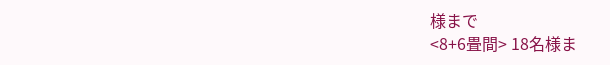様まで
<8+6畳間> 18名様ま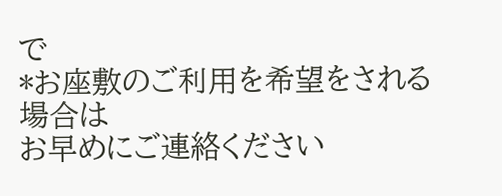で
*お座敷のご利用を希望をされる場合は
お早めにご連絡ください